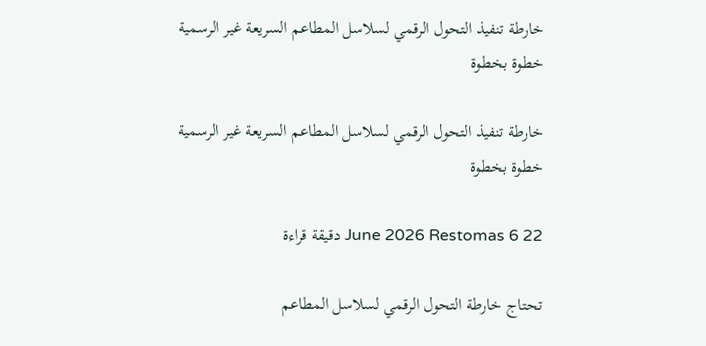خارطة تنفيذ التحول الرقمي لسلاسل المطاعم السريعة غير الرسمية خطوة بخطوة

خارطة تنفيذ التحول الرقمي لسلاسل المطاعم السريعة غير الرسمية خطوة بخطوة

22 June 2026 Restomas 6 دقيقة قراءة

تحتاج خارطة التحول الرقمي لسلاسل المطاعم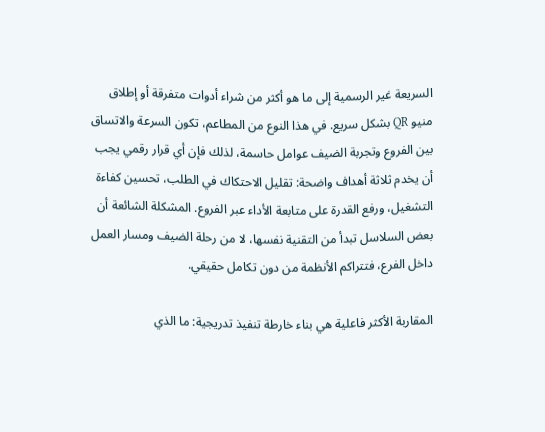السريعة غير الرسمية إلى ما هو أكثر من شراء أدوات متفرقة أو إطلاق منيو QR بشكل سريع. في هذا النوع من المطاعم، تكون السرعة والاتساق بين الفروع وتجربة الضيف عوامل حاسمة، لذلك فإن أي قرار رقمي يجب أن يخدم ثلاثة أهداف واضحة: تقليل الاحتكاك في الطلب، تحسين كفاءة التشغيل، ورفع القدرة على متابعة الأداء عبر الفروع. المشكلة الشائعة أن بعض السلاسل تبدأ من التقنية نفسها، لا من رحلة الضيف ومسار العمل داخل الفرع، فتتراكم الأنظمة من دون تكامل حقيقي.

المقاربة الأكثر فاعلية هي بناء خارطة تنفيذ تدريجية: ما الذي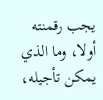يجب رقمنته أولا، وما الذي يمكن تأجيله،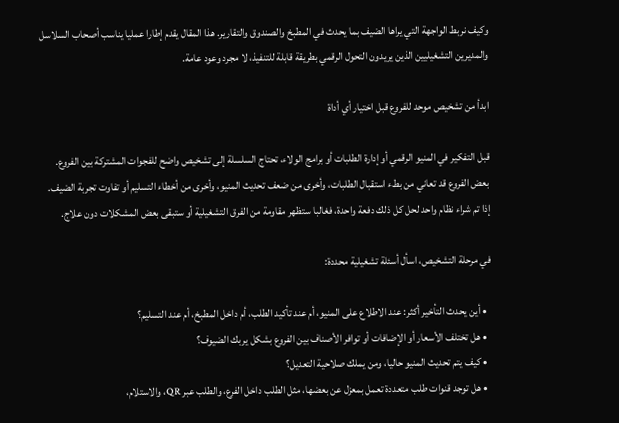وكيف نربط الواجهة التي يراها الضيف بما يحدث في المطبخ والصندوق والتقارير. هذا المقال يقدم إطارا عمليا يناسب أصحاب السلاسل والمديرين التشغيليين الذين يريدون التحول الرقمي بطريقة قابلة للتنفيذ، لا مجرد وعود عامة.

ابدأ من تشخيص موحد للفروع قبل اختيار أي أداة

قبل التفكير في المنيو الرقمي أو إدارة الطلبات أو برامج الولاء، تحتاج السلسلة إلى تشخيص واضح للفجوات المشتركة بين الفروع. بعض الفروع قد تعاني من بطء استقبال الطلبات، وأخرى من ضعف تحديث المنيو، وأخرى من أخطاء التسليم أو تفاوت تجربة الضيف. إذا تم شراء نظام واحد لحل كل ذلك دفعة واحدة، فغالبا ستظهر مقاومة من الفرق التشغيلية أو ستبقى بعض المشكلات دون علاج.

في مرحلة التشخيص، اسأل أسئلة تشغيلية محددة:

  • أين يحدث التأخير أكثر: عند الاطلاع على المنيو، أم عند تأكيد الطلب، أم داخل المطبخ، أم عند التسليم؟
  • هل تختلف الأسعار أو الإضافات أو توافر الأصناف بين الفروع بشكل يربك الضيوف؟
  • كيف يتم تحديث المنيو حاليا، ومن يملك صلاحية التعديل؟
  • هل توجد قنوات طلب متعددة تعمل بمعزل عن بعضها، مثل الطلب داخل الفرع، والطلب عبر QR، والاستلام،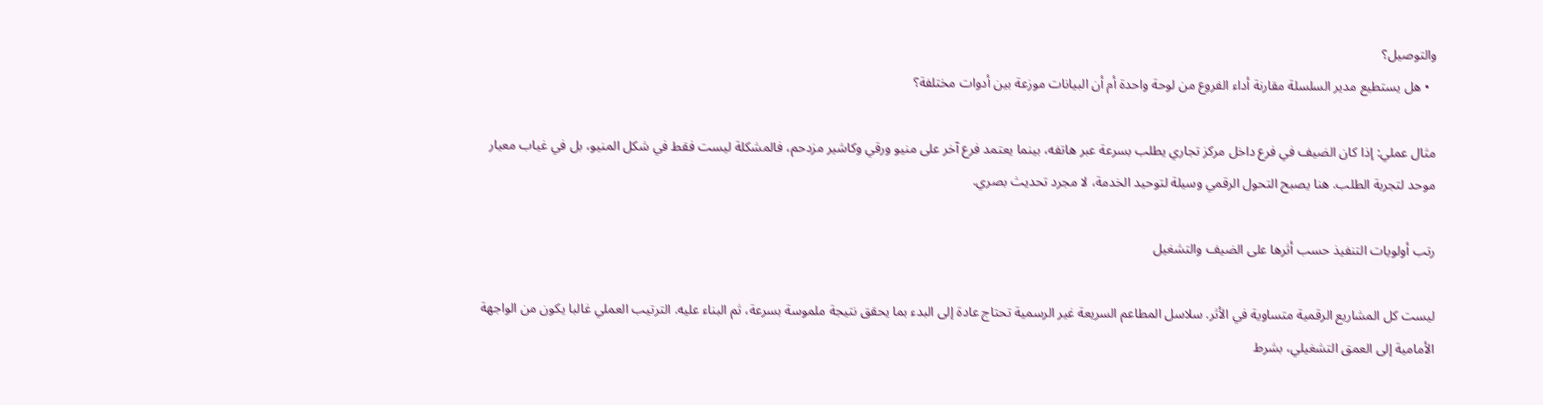والتوصيل؟
  • هل يستطيع مدير السلسلة مقارنة أداء الفروع من لوحة واحدة أم أن البيانات موزعة بين أدوات مختلفة؟

مثال عملي: إذا كان الضيف في فرع داخل مركز تجاري يطلب بسرعة عبر هاتفه، بينما يعتمد فرع آخر على منيو ورقي وكاشير مزدحم، فالمشكلة ليست فقط في شكل المنيو، بل في غياب معيار موحد لتجربة الطلب. هنا يصبح التحول الرقمي وسيلة لتوحيد الخدمة، لا مجرد تحديث بصري.

رتب أولويات التنفيذ حسب أثرها على الضيف والتشغيل

ليست كل المشاريع الرقمية متساوية في الأثر. سلاسل المطاعم السريعة غير الرسمية تحتاج عادة إلى البدء بما يحقق نتيجة ملموسة بسرعة، ثم البناء عليه. الترتيب العملي غالبا يكون من الواجهة الأمامية إلى العمق التشغيلي، بشرط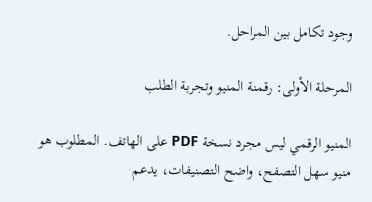وجود تكامل بين المراحل.

المرحلة الأولى: رقمنة المنيو وتجربة الطلب

المنيو الرقمي ليس مجرد نسخة PDF على الهاتف. المطلوب هو منيو سهل التصفح، واضح التصنيفات، يدعم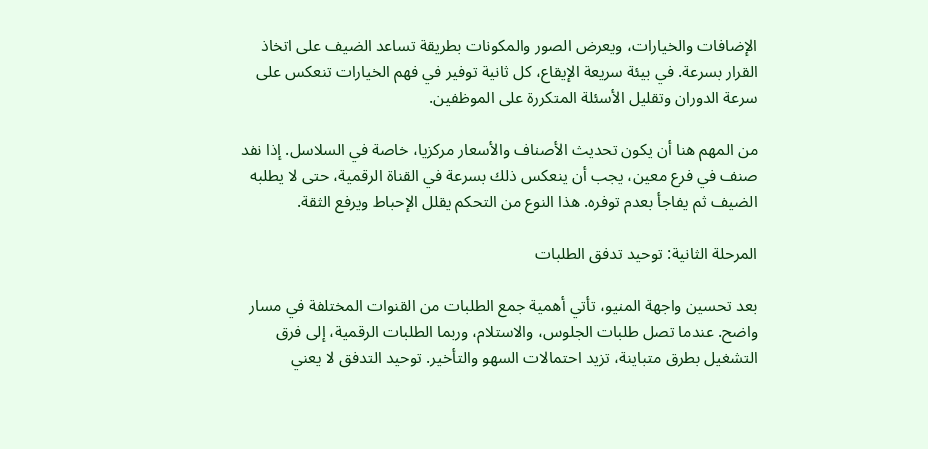الإضافات والخيارات، ويعرض الصور والمكونات بطريقة تساعد الضيف على اتخاذ القرار بسرعة. في بيئة سريعة الإيقاع، كل ثانية توفير في فهم الخيارات تنعكس على سرعة الدوران وتقليل الأسئلة المتكررة على الموظفين.

من المهم هنا أن يكون تحديث الأصناف والأسعار مركزيا، خاصة في السلاسل. إذا نفد صنف في فرع معين، يجب أن ينعكس ذلك بسرعة في القناة الرقمية، حتى لا يطلبه الضيف ثم يفاجأ بعدم توفره. هذا النوع من التحكم يقلل الإحباط ويرفع الثقة.

المرحلة الثانية: توحيد تدفق الطلبات

بعد تحسين واجهة المنيو، تأتي أهمية جمع الطلبات من القنوات المختلفة في مسار واضح. عندما تصل طلبات الجلوس، والاستلام، وربما الطلبات الرقمية، إلى فرق التشغيل بطرق متباينة، تزيد احتمالات السهو والتأخير. توحيد التدفق لا يعني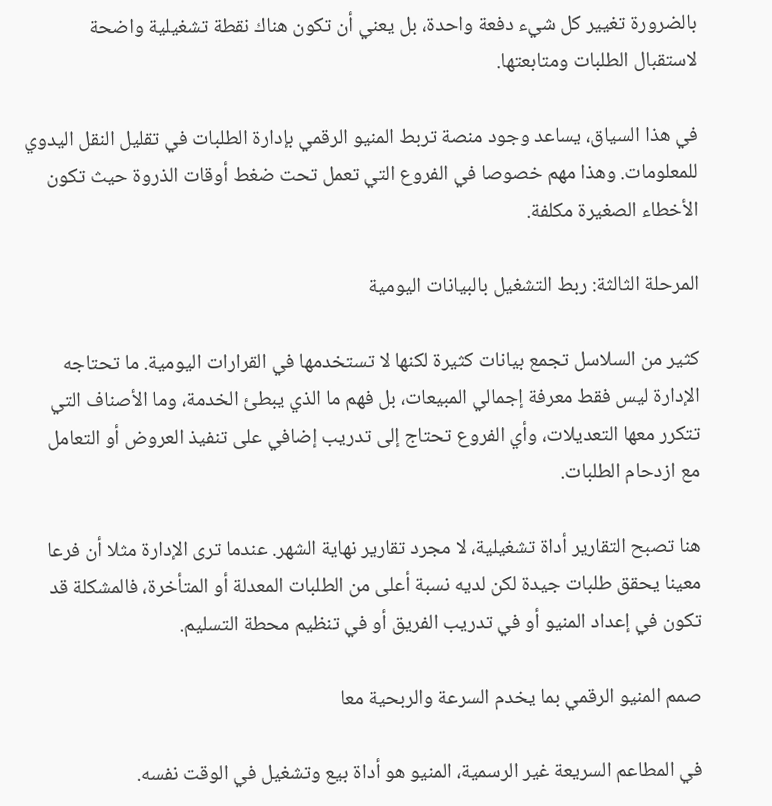بالضرورة تغيير كل شيء دفعة واحدة، بل يعني أن تكون هناك نقطة تشغيلية واضحة لاستقبال الطلبات ومتابعتها.

في هذا السياق، يساعد وجود منصة تربط المنيو الرقمي بإدارة الطلبات في تقليل النقل اليدوي للمعلومات. وهذا مهم خصوصا في الفروع التي تعمل تحت ضغط أوقات الذروة حيث تكون الأخطاء الصغيرة مكلفة.

المرحلة الثالثة: ربط التشغيل بالبيانات اليومية

كثير من السلاسل تجمع بيانات كثيرة لكنها لا تستخدمها في القرارات اليومية. ما تحتاجه الإدارة ليس فقط معرفة إجمالي المبيعات، بل فهم ما الذي يبطئ الخدمة، وما الأصناف التي تتكرر معها التعديلات، وأي الفروع تحتاج إلى تدريب إضافي على تنفيذ العروض أو التعامل مع ازدحام الطلبات.

هنا تصبح التقارير أداة تشغيلية، لا مجرد تقارير نهاية الشهر. عندما ترى الإدارة مثلا أن فرعا معينا يحقق طلبات جيدة لكن لديه نسبة أعلى من الطلبات المعدلة أو المتأخرة، فالمشكلة قد تكون في إعداد المنيو أو في تدريب الفريق أو في تنظيم محطة التسليم.

صمم المنيو الرقمي بما يخدم السرعة والربحية معا

في المطاعم السريعة غير الرسمية، المنيو هو أداة بيع وتشغيل في الوقت نفسه.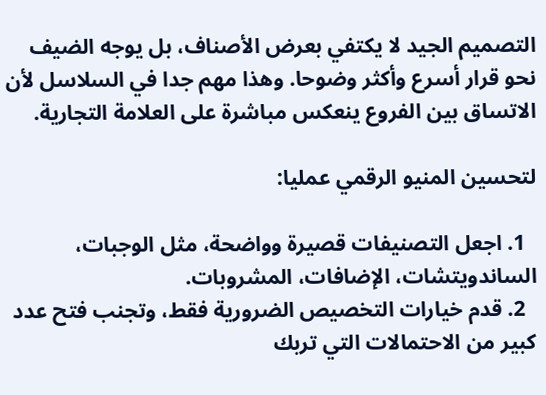التصميم الجيد لا يكتفي بعرض الأصناف، بل يوجه الضيف نحو قرار أسرع وأكثر وضوحا. وهذا مهم جدا في السلاسل لأن الاتساق بين الفروع ينعكس مباشرة على العلامة التجارية.

لتحسين المنيو الرقمي عمليا:

  1. اجعل التصنيفات قصيرة وواضحة، مثل الوجبات، الساندويتشات، الإضافات، المشروبات.
  2. قدم خيارات التخصيص الضرورية فقط، وتجنب فتح عدد كبير من الاحتمالات التي تربك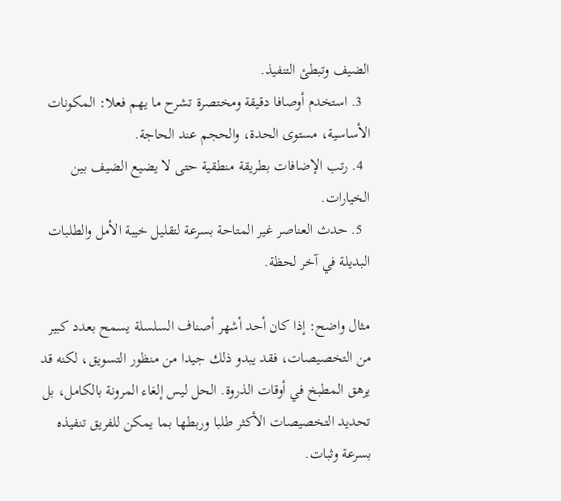الضيف وتبطئ التنفيذ.
  3. استخدم أوصافا دقيقة ومختصرة تشرح ما يهم فعلا: المكونات الأساسية، مستوى الحدة، والحجم عند الحاجة.
  4. رتب الإضافات بطريقة منطقية حتى لا يضيع الضيف بين الخيارات.
  5. حدث العناصر غير المتاحة بسرعة لتقليل خيبة الأمل والطلبات البديلة في آخر لحظة.

مثال واضح: إذا كان أحد أشهر أصناف السلسلة يسمح بعدد كبير من التخصيصات، فقد يبدو ذلك جيدا من منظور التسويق، لكنه قد يرهق المطبخ في أوقات الذروة. الحل ليس إلغاء المرونة بالكامل، بل تحديد التخصيصات الأكثر طلبا وربطها بما يمكن للفريق تنفيذه بسرعة وثبات.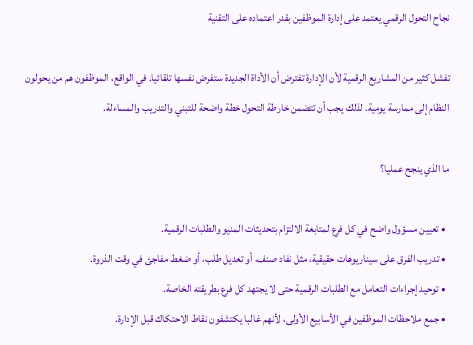نجاح التحول الرقمي يعتمد على إدارة الموظفين بقدر اعتماده على التقنية

تفشل كثير من المشاريع الرقمية لأن الإدارة تفترض أن الأداة الجديدة ستفرض نفسها تلقائيا. في الواقع، الموظفون هم من يحولون النظام إلى ممارسة يومية. لذلك يجب أن تتضمن خارطة التحول خطة واضحة للتبني والتدريب والمساءلة.

ما الذي ينجح عمليا؟

  • تعيين مسؤول واضح في كل فرع لمتابعة الالتزام بتحديثات المنيو والطلبات الرقمية.
  • تدريب الفرق على سيناريوهات حقيقية، مثل نفاد صنف، أو تعديل طلب، أو ضغط مفاجئ في وقت الذروة.
  • توحيد إجراءات التعامل مع الطلبات الرقمية حتى لا يجتهد كل فرع بطريقته الخاصة.
  • جمع ملاحظات الموظفين في الأسابيع الأولى، لأنهم غالبا يكتشفون نقاط الاحتكاك قبل الإدارة.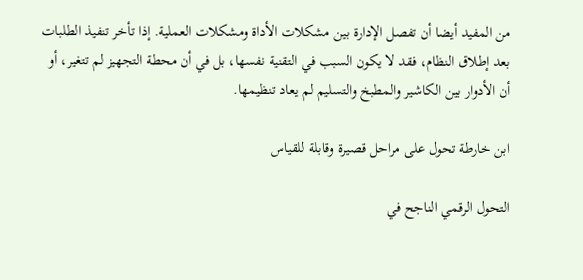من المفيد أيضا أن تفصل الإدارة بين مشكلات الأداة ومشكلات العملية. إذا تأخر تنفيذ الطلبات بعد إطلاق النظام، فقد لا يكون السبب في التقنية نفسها، بل في أن محطة التجهيز لم تتغير، أو أن الأدوار بين الكاشير والمطبخ والتسليم لم يعاد تنظيمها.

ابن خارطة تحول على مراحل قصيرة وقابلة للقياس

التحول الرقمي الناجح في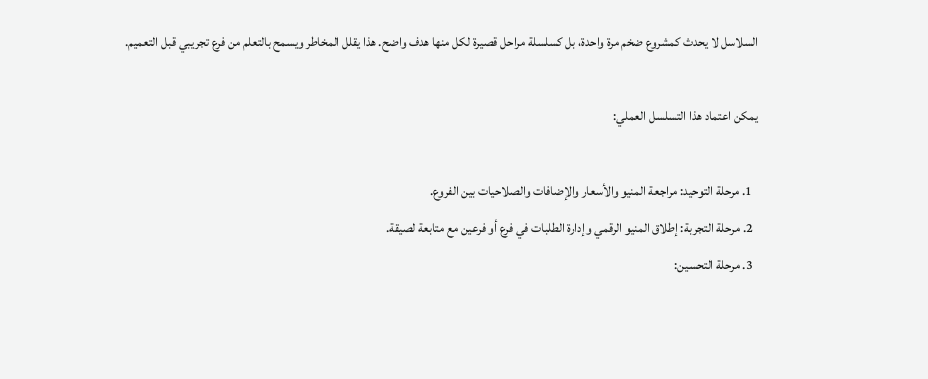السلاسل لا يحدث كمشروع ضخم مرة واحدة، بل كسلسلة مراحل قصيرة لكل منها هدف واضح. هذا يقلل المخاطر ويسمح بالتعلم من فرع تجريبي قبل التعميم.

يمكن اعتماد هذا التسلسل العملي:

  1. مرحلة التوحيد: مراجعة المنيو والأسعار والإضافات والصلاحيات بين الفروع.
  2. مرحلة التجربة: إطلاق المنيو الرقمي وإدارة الطلبات في فرع أو فرعين مع متابعة لصيقة.
  3. مرحلة التحسين: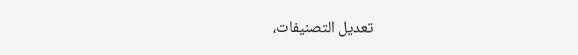تعديل التصنيفات،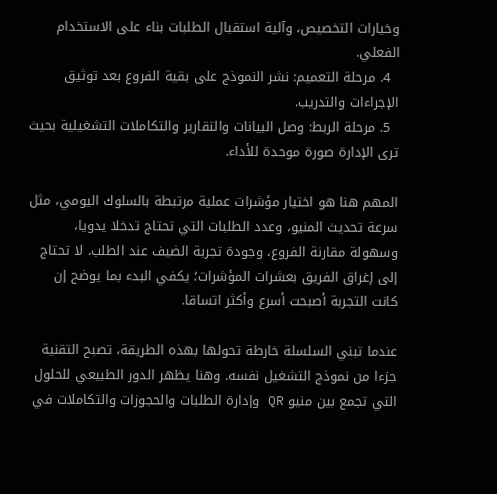وخيارات التخصيص، وآلية استقبال الطلبات بناء على الاستخدام الفعلي.
  4. مرحلة التعميم: نشر النموذج على بقية الفروع بعد توثيق الإجراءات والتدريب.
  5. مرحلة الربط: وصل البيانات والتقارير والتكاملات التشغيلية بحيث ترى الإدارة صورة موحدة للأداء.

المهم هنا هو اختيار مؤشرات عملية مرتبطة بالسلوك اليومي، مثل سرعة تحديث المنيو، وعدد الطلبات التي تحتاج تدخلا يدويا، وسهولة مقارنة الفروع، وجودة تجربة الضيف عند الطلب. لا تحتاج إلى إغراق الفريق بعشرات المؤشرات؛ يكفي البدء بما يوضح إن كانت التجربة أصبحت أسرع وأكثر اتساقا.

عندما تبني السلسلة خارطة تحولها بهذه الطريقة، تصبح التقنية جزءا من نموذج التشغيل نفسه. وهنا يظهر الدور الطبيعي للحلول التي تجمع بين منيو QR وإدارة الطلبات والحجوزات والتكاملات في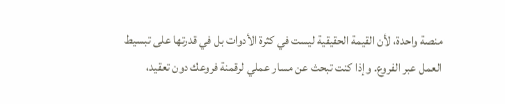منصة واحدة، لأن القيمة الحقيقية ليست في كثرة الأدوات بل في قدرتها على تبسيط العمل عبر الفروع. وإذا كنت تبحث عن مسار عملي لرقمنة فروعك دون تعقيد،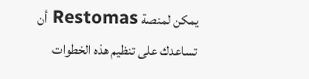يمكن لمنصة Restomas أن تساعدك على تنظيم هذه الخطوات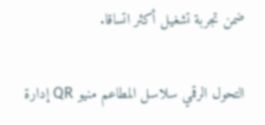ضمن تجربة تشغيل أكثر اتساقا.

التحول الرقمي سلاسل المطاعم منيو QR إدارة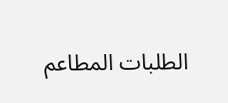الطلبات المطاعم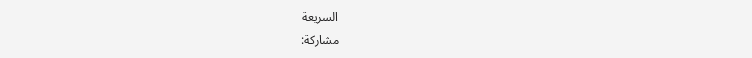السريعة
مشاركة: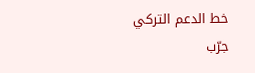خط الدعم التركي
جرّب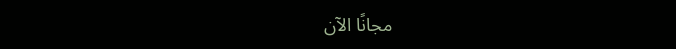مجانًا الآن